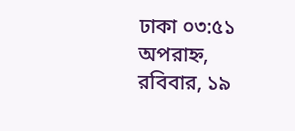ঢাকা ০৩:৫১ অপরাহ্ন, রবিবার, ১৯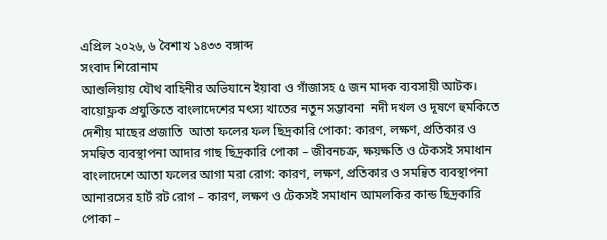এপ্রিল ২০২৬, ৬ বৈশাখ ১৪৩৩ বঙ্গাব্দ
সংবাদ শিরোনাম
আশুলিয়ায় যৌথ বাহিনীর অভিযানে ইয়াবা ও গাঁজাসহ ৫ জন মাদক ব্যবসায়ী আটক। বায়োফ্লক প্রযুক্তিতে বাংলাদেশের মৎস্য খাতের নতুন সম্ভাবনা  নদী দখল ও দূষণে হুমকিতে দেশীয় মাছের প্রজাতি  আতা ফলের ফল ছিদ্রকারি পোকা: কারণ, লক্ষণ, প্রতিকার ও সমন্বিত ব্যবস্থাপনা আদার গাছ ছিদ্রকারি পোকা – জীবনচক্র, ক্ষয়ক্ষতি ও টেকসই সমাধান বাংলাদেশে আতা ফলের আগা মরা রোগ: কারণ, লক্ষণ, প্রতিকার ও সমন্বিত ব্যবস্থাপনা আনারসের হার্ট রট রোগ – কারণ, লক্ষণ ও টেকসই সমাধান আমলকির কান্ড ছিদ্রকারি পোকা –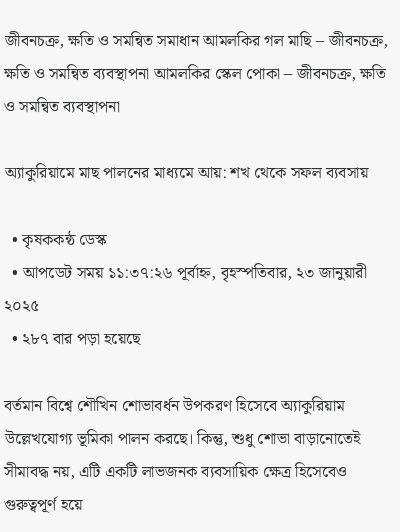জীবনচক্র, ক্ষতি ও সমন্বিত সমাধান আমলকির গল মাছি – জীবনচক্র, ক্ষতি ও সমন্বিত ব্যবস্থাপনা আমলকির স্কেল পোকা – জীবনচক্র, ক্ষতি ও সমন্বিত ব্যবস্থাপনা

অ্যাকুরিয়ামে মাছ পালনের মাধ্যমে আয়: শখ থেকে সফল ব্যবসায়

  • কৃষককন্ঠ ডেস্ক
  • আপডেট সময় ১১:৩৭:২৬ পূর্বাহ্ন, বৃহস্পতিবার, ২৩ জানুয়ারী ২০২৫
  • ২৮৭ বার পড়া হয়েছে

বর্তমান বিশ্বে শৌখিন শোভাবর্ধন উপকরণ হিসেবে অ্যাকুরিয়াম উল্লেখযোগ্য ভূমিকা পালন করছে। কিন্তু, শুধু শোভা বাড়ানোতেই সীমাবদ্ধ নয়, এটি একটি লাভজনক ব্যবসায়িক ক্ষেত্র হিসেবেও গুরুত্বপূর্ণ হয়ে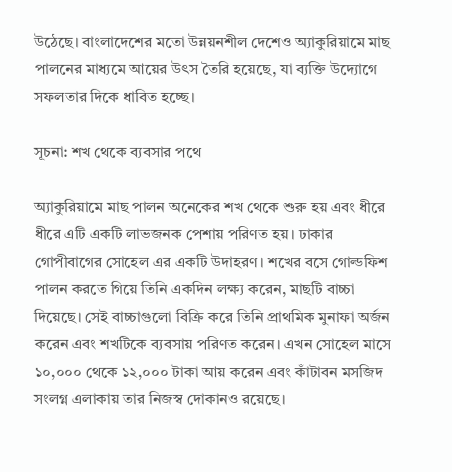উঠেছে। বাংলাদেশের মতো উন্নয়নশীল দেশেও অ্যাকুরিয়ামে মাছ পালনের মাধ্যমে আয়ের উৎস তৈরি হয়েছে, যা ব্যক্তি উদ্যোগে সফলতার দিকে ধাবিত হচ্ছে।

সূচনা: শখ থেকে ব্যবসার পথে

অ্যাকুরিয়ামে মাছ পালন অনেকের শখ থেকে শুরু হয় এবং ধীরে ধীরে এটি একটি লাভজনক পেশায় পরিণত হয়। ঢাকার গোপীবাগের সোহেল এর একটি উদাহরণ। শখের বসে গোল্ডফিশ পালন করতে গিয়ে তিনি একদিন লক্ষ্য করেন, মাছটি বাচ্চা দিয়েছে। সেই বাচ্চাগুলো বিক্রি করে তিনি প্রাথমিক মুনাফা অর্জন করেন এবং শখটিকে ব্যবসায় পরিণত করেন। এখন সোহেল মাসে ১০,০০০ থেকে ১২,০০০ টাকা আয় করেন এবং কাঁটাবন মসজিদ সংলগ্ন এলাকায় তার নিজস্ব দোকানও রয়েছে।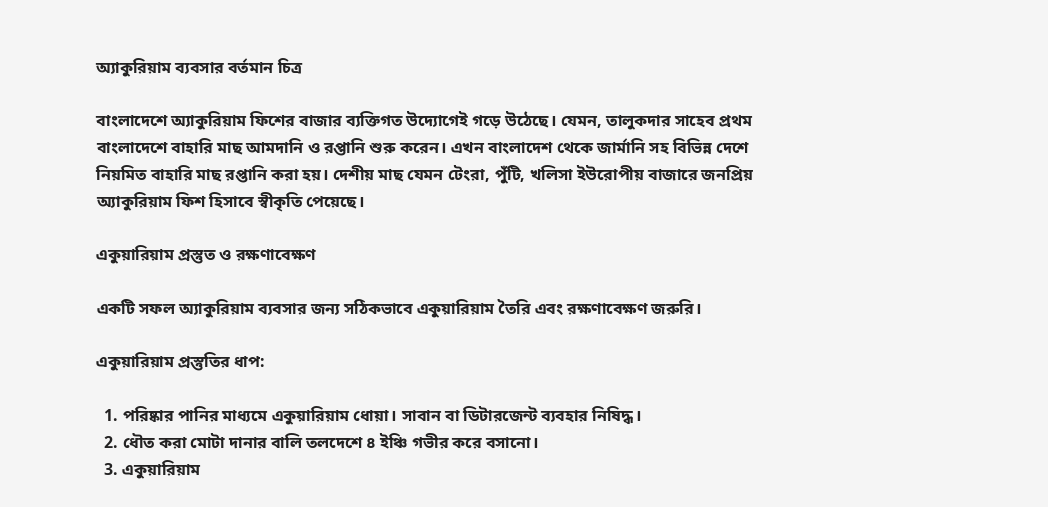অ্যাকুরিয়াম ব্যবসার বর্তমান চিত্র

বাংলাদেশে অ্যাকুরিয়াম ফিশের বাজার ব্যক্তিগত উদ্যোগেই গড়ে উঠেছে। যেমন, তালুকদার সাহেব প্রথম বাংলাদেশে বাহারি মাছ আমদানি ও রপ্তানি শুরু করেন। এখন বাংলাদেশ থেকে জার্মানি সহ বিভিন্ন দেশে নিয়মিত বাহারি মাছ রপ্তানি করা হয়। দেশীয় মাছ যেমন টেংরা, পুঁটি, খলিসা ইউরোপীয় বাজারে জনপ্রিয় অ্যাকুরিয়াম ফিশ হিসাবে স্বীকৃতি পেয়েছে।

একুয়ারিয়াম প্রস্তুত ও রক্ষণাবেক্ষণ

একটি সফল অ্যাকুরিয়াম ব্যবসার জন্য সঠিকভাবে একুয়ারিয়াম তৈরি এবং রক্ষণাবেক্ষণ জরুরি।

একুয়ারিয়াম প্রস্তুতির ধাপ:

  1. পরিষ্কার পানির মাধ্যমে একুয়ারিয়াম ধোয়া। সাবান বা ডিটারজেন্ট ব্যবহার নিষিদ্ধ।
  2. ধৌত করা মোটা দানার বালি তলদেশে ৪ ইঞ্চি গভীর করে বসানো।
  3. একুয়ারিয়াম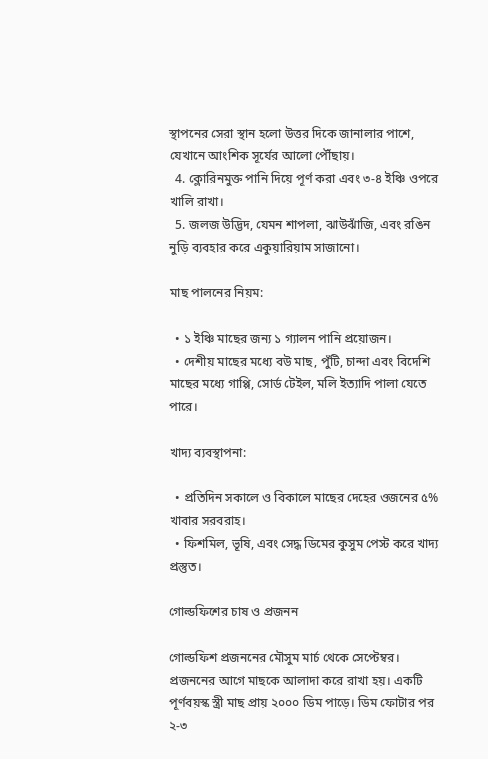স্থাপনের সেরা স্থান হলো উত্তর দিকে জানালার পাশে, যেখানে আংশিক সূর্যের আলো পৌঁছায়।
  4. ক্লোরিনমুক্ত পানি দিয়ে পূর্ণ করা এবং ৩-৪ ইঞ্চি ওপরে খালি রাখা।
  5. জলজ উদ্ভিদ, যেমন শাপলা, ঝাউঝাঁজি, এবং রঙিন নুড়ি ব্যবহার করে একুয়ারিয়াম সাজানো।

মাছ পালনের নিয়ম:

  • ১ ইঞ্চি মাছের জন্য ১ গ্যালন পানি প্রয়োজন।
  • দেশীয় মাছের মধ্যে বউ মাছ, পুঁটি, চান্দা এবং বিদেশি মাছের মধ্যে গাপ্পি, সোর্ড টেইল, মলি ইত্যাদি পালা যেতে পারে।

খাদ্য ব্যবস্থাপনা:

  • প্রতিদিন সকালে ও বিকালে মাছের দেহের ওজনের ৫% খাবার সরবরাহ।
  • ফিশমিল, ভূষি, এবং সেদ্ধ ডিমের কুসুম পেস্ট করে খাদ্য প্রস্তুত।

গোল্ডফিশের চাষ ও প্রজনন

গোল্ডফিশ প্রজননের মৌসুম মার্চ থেকে সেপ্টেম্বর। প্রজননের আগে মাছকে আলাদা করে রাখা হয়। একটি পূর্ণবয়স্ক স্ত্রী মাছ প্রায় ২০০০ ডিম পাড়ে। ডিম ফোটার পর ২-৩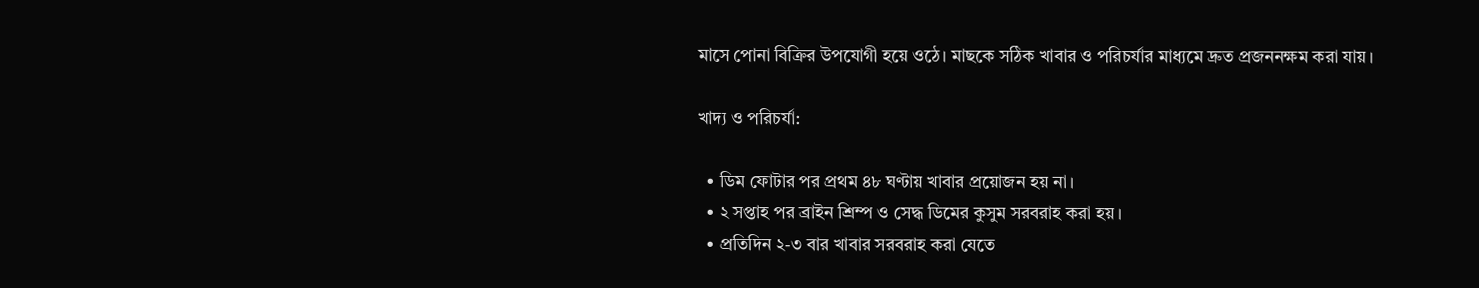মাসে পোনা বিক্রির উপযোগী হয়ে ওঠে। মাছকে সঠিক খাবার ও পরিচর্যার মাধ্যমে দ্রুত প্রজননক্ষম করা যায়।

খাদ্য ও পরিচর্যা:

  • ডিম ফোটার পর প্রথম ৪৮ ঘণ্টায় খাবার প্রয়োজন হয় না।
  • ২ সপ্তাহ পর ব্রাইন শ্রিম্প ও সেদ্ধ ডিমের কুসুম সরবরাহ করা হয়।
  • প্রতিদিন ২-৩ বার খাবার সরবরাহ করা যেতে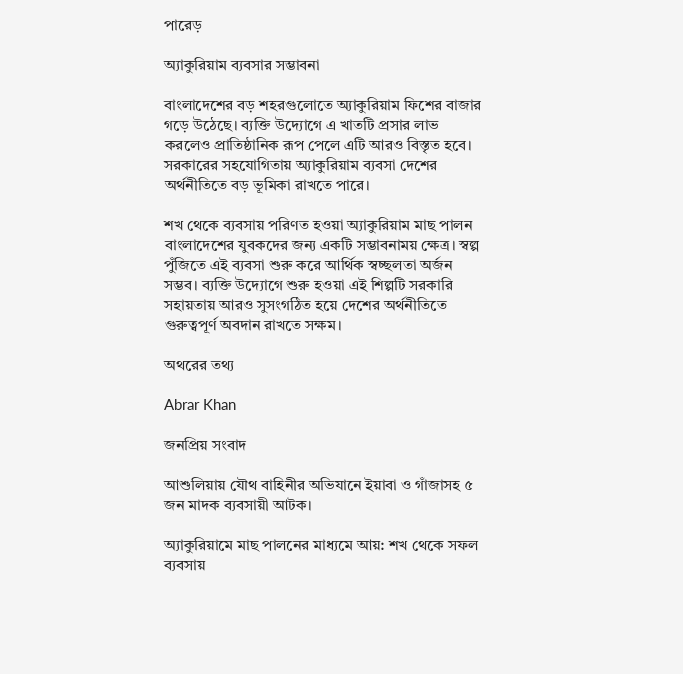পারেড়

অ্যাকুরিয়াম ব্যবসার সম্ভাবনা

বাংলাদেশের বড় শহরগুলোতে অ্যাকুরিয়াম ফিশের বাজার গড়ে উঠেছে। ব্যক্তি উদ্যোগে এ খাতটি প্রসার লাভ করলেও প্রাতিষ্ঠানিক রূপ পেলে এটি আরও বিস্তৃত হবে। সরকারের সহযোগিতায় অ্যাকুরিয়াম ব্যবসা দেশের অর্থনীতিতে বড় ভূমিকা রাখতে পারে।

শখ থেকে ব্যবসায় পরিণত হওয়া অ্যাকুরিয়াম মাছ পালন বাংলাদেশের যুবকদের জন্য একটি সম্ভাবনাময় ক্ষেত্র। স্বল্প পুঁজিতে এই ব্যবসা শুরু করে আর্থিক স্বচ্ছলতা অর্জন সম্ভব। ব্যক্তি উদ্যোগে শুরু হওয়া এই শিল্পটি সরকারি সহায়তায় আরও সুসংগঠিত হয়ে দেশের অর্থনীতিতে গুরুত্বপূর্ণ অবদান রাখতে সক্ষম।

অথরের তথ্য

Abrar Khan

জনপ্রিয় সংবাদ

আশুলিয়ায় যৌথ বাহিনীর অভিযানে ইয়াবা ও গাঁজাসহ ৫ জন মাদক ব্যবসায়ী আটক।

অ্যাকুরিয়ামে মাছ পালনের মাধ্যমে আয়: শখ থেকে সফল ব্যবসায়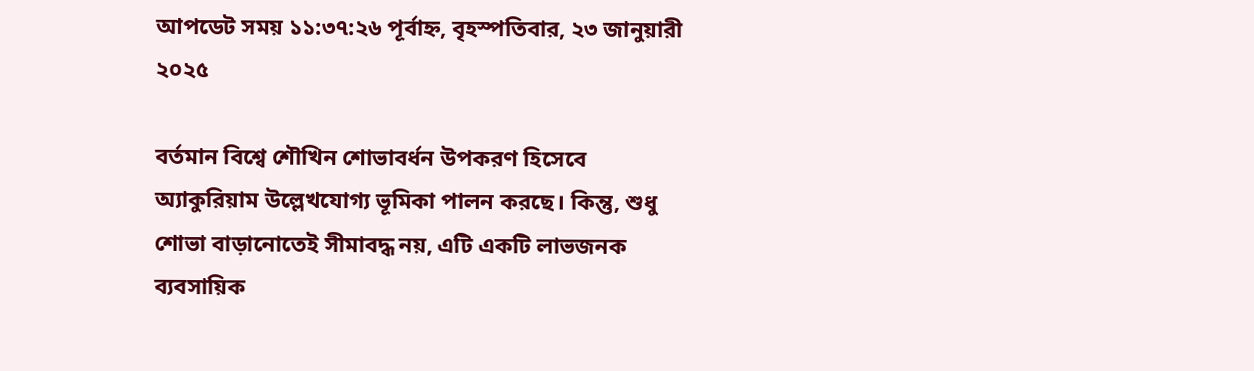আপডেট সময় ১১:৩৭:২৬ পূর্বাহ্ন, বৃহস্পতিবার, ২৩ জানুয়ারী ২০২৫

বর্তমান বিশ্বে শৌখিন শোভাবর্ধন উপকরণ হিসেবে অ্যাকুরিয়াম উল্লেখযোগ্য ভূমিকা পালন করছে। কিন্তু, শুধু শোভা বাড়ানোতেই সীমাবদ্ধ নয়, এটি একটি লাভজনক ব্যবসায়িক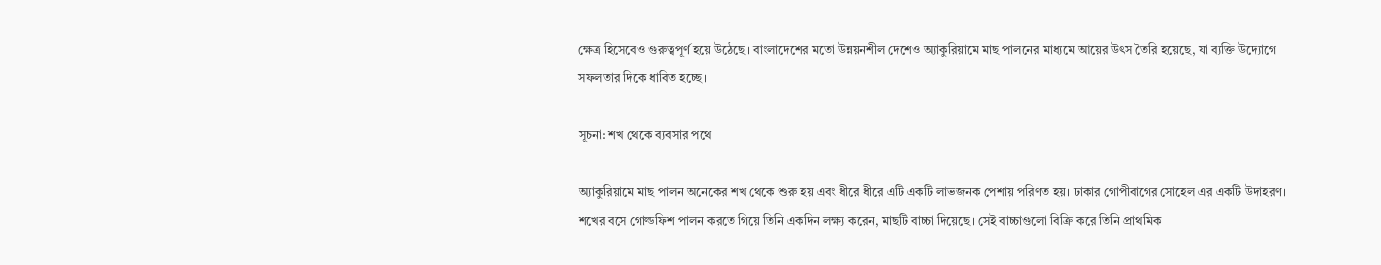ক্ষেত্র হিসেবেও গুরুত্বপূর্ণ হয়ে উঠেছে। বাংলাদেশের মতো উন্নয়নশীল দেশেও অ্যাকুরিয়ামে মাছ পালনের মাধ্যমে আয়ের উৎস তৈরি হয়েছে, যা ব্যক্তি উদ্যোগে সফলতার দিকে ধাবিত হচ্ছে।

সূচনা: শখ থেকে ব্যবসার পথে

অ্যাকুরিয়ামে মাছ পালন অনেকের শখ থেকে শুরু হয় এবং ধীরে ধীরে এটি একটি লাভজনক পেশায় পরিণত হয়। ঢাকার গোপীবাগের সোহেল এর একটি উদাহরণ। শখের বসে গোল্ডফিশ পালন করতে গিয়ে তিনি একদিন লক্ষ্য করেন, মাছটি বাচ্চা দিয়েছে। সেই বাচ্চাগুলো বিক্রি করে তিনি প্রাথমিক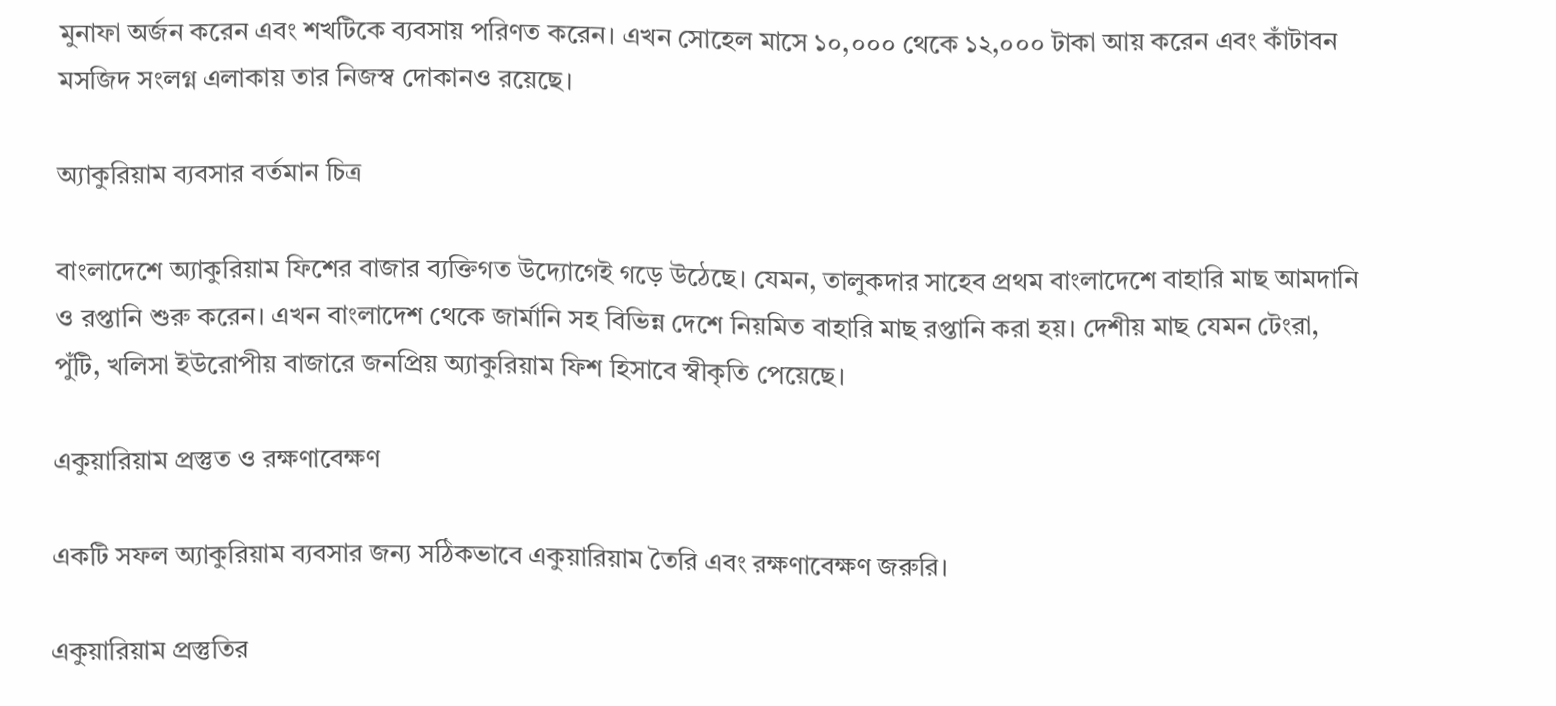মুনাফা অর্জন করেন এবং শখটিকে ব্যবসায় পরিণত করেন। এখন সোহেল মাসে ১০,০০০ থেকে ১২,০০০ টাকা আয় করেন এবং কাঁটাবন মসজিদ সংলগ্ন এলাকায় তার নিজস্ব দোকানও রয়েছে।

অ্যাকুরিয়াম ব্যবসার বর্তমান চিত্র

বাংলাদেশে অ্যাকুরিয়াম ফিশের বাজার ব্যক্তিগত উদ্যোগেই গড়ে উঠেছে। যেমন, তালুকদার সাহেব প্রথম বাংলাদেশে বাহারি মাছ আমদানি ও রপ্তানি শুরু করেন। এখন বাংলাদেশ থেকে জার্মানি সহ বিভিন্ন দেশে নিয়মিত বাহারি মাছ রপ্তানি করা হয়। দেশীয় মাছ যেমন টেংরা, পুঁটি, খলিসা ইউরোপীয় বাজারে জনপ্রিয় অ্যাকুরিয়াম ফিশ হিসাবে স্বীকৃতি পেয়েছে।

একুয়ারিয়াম প্রস্তুত ও রক্ষণাবেক্ষণ

একটি সফল অ্যাকুরিয়াম ব্যবসার জন্য সঠিকভাবে একুয়ারিয়াম তৈরি এবং রক্ষণাবেক্ষণ জরুরি।

একুয়ারিয়াম প্রস্তুতির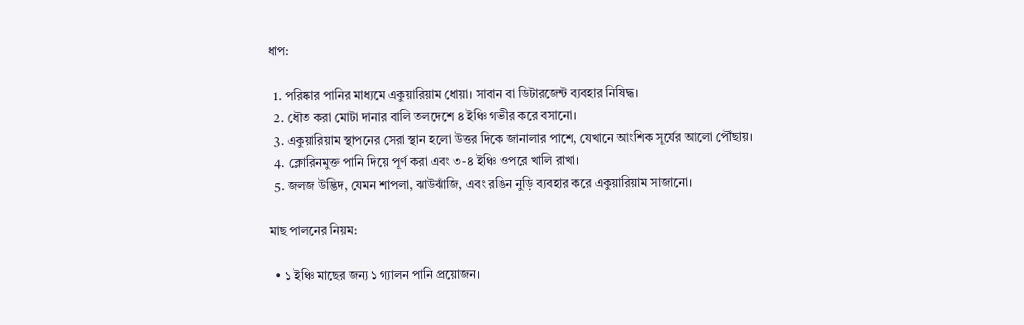ধাপ:

  1. পরিষ্কার পানির মাধ্যমে একুয়ারিয়াম ধোয়া। সাবান বা ডিটারজেন্ট ব্যবহার নিষিদ্ধ।
  2. ধৌত করা মোটা দানার বালি তলদেশে ৪ ইঞ্চি গভীর করে বসানো।
  3. একুয়ারিয়াম স্থাপনের সেরা স্থান হলো উত্তর দিকে জানালার পাশে, যেখানে আংশিক সূর্যের আলো পৌঁছায়।
  4. ক্লোরিনমুক্ত পানি দিয়ে পূর্ণ করা এবং ৩-৪ ইঞ্চি ওপরে খালি রাখা।
  5. জলজ উদ্ভিদ, যেমন শাপলা, ঝাউঝাঁজি, এবং রঙিন নুড়ি ব্যবহার করে একুয়ারিয়াম সাজানো।

মাছ পালনের নিয়ম:

  • ১ ইঞ্চি মাছের জন্য ১ গ্যালন পানি প্রয়োজন।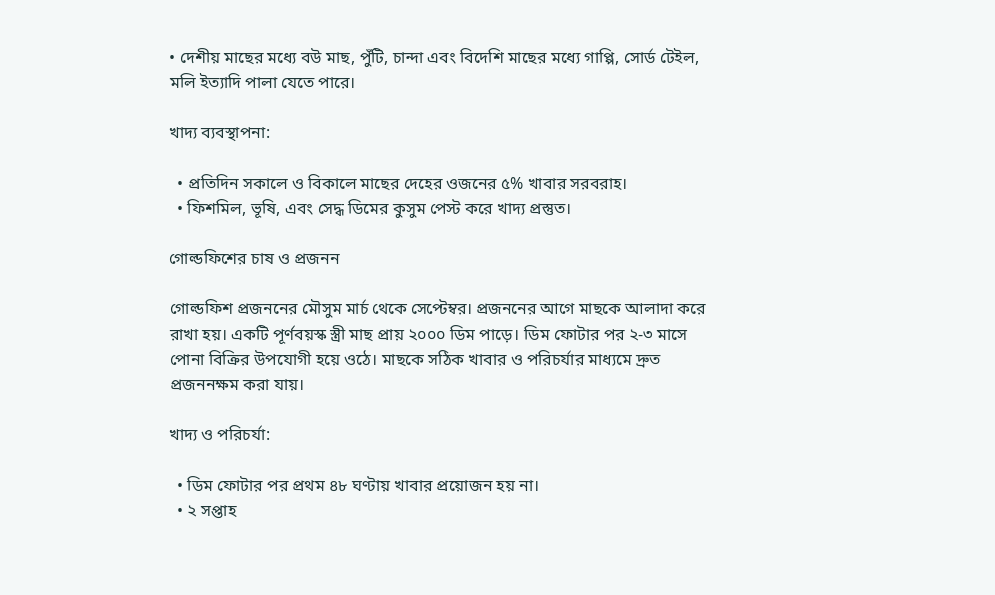• দেশীয় মাছের মধ্যে বউ মাছ, পুঁটি, চান্দা এবং বিদেশি মাছের মধ্যে গাপ্পি, সোর্ড টেইল, মলি ইত্যাদি পালা যেতে পারে।

খাদ্য ব্যবস্থাপনা:

  • প্রতিদিন সকালে ও বিকালে মাছের দেহের ওজনের ৫% খাবার সরবরাহ।
  • ফিশমিল, ভূষি, এবং সেদ্ধ ডিমের কুসুম পেস্ট করে খাদ্য প্রস্তুত।

গোল্ডফিশের চাষ ও প্রজনন

গোল্ডফিশ প্রজননের মৌসুম মার্চ থেকে সেপ্টেম্বর। প্রজননের আগে মাছকে আলাদা করে রাখা হয়। একটি পূর্ণবয়স্ক স্ত্রী মাছ প্রায় ২০০০ ডিম পাড়ে। ডিম ফোটার পর ২-৩ মাসে পোনা বিক্রির উপযোগী হয়ে ওঠে। মাছকে সঠিক খাবার ও পরিচর্যার মাধ্যমে দ্রুত প্রজননক্ষম করা যায়।

খাদ্য ও পরিচর্যা:

  • ডিম ফোটার পর প্রথম ৪৮ ঘণ্টায় খাবার প্রয়োজন হয় না।
  • ২ সপ্তাহ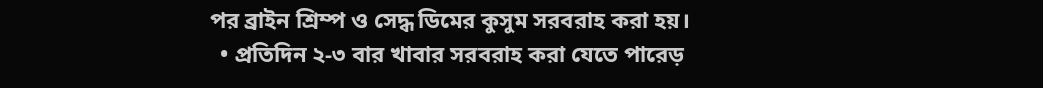পর ব্রাইন শ্রিম্প ও সেদ্ধ ডিমের কুসুম সরবরাহ করা হয়।
  • প্রতিদিন ২-৩ বার খাবার সরবরাহ করা যেতে পারেড়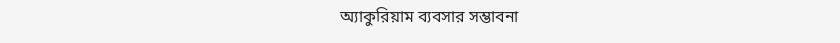অ্যাকুরিয়াম ব্যবসার সম্ভাবনা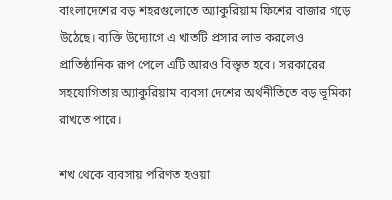বাংলাদেশের বড় শহরগুলোতে অ্যাকুরিয়াম ফিশের বাজার গড়ে উঠেছে। ব্যক্তি উদ্যোগে এ খাতটি প্রসার লাভ করলেও প্রাতিষ্ঠানিক রূপ পেলে এটি আরও বিস্তৃত হবে। সরকারের সহযোগিতায় অ্যাকুরিয়াম ব্যবসা দেশের অর্থনীতিতে বড় ভূমিকা রাখতে পারে।

শখ থেকে ব্যবসায় পরিণত হওয়া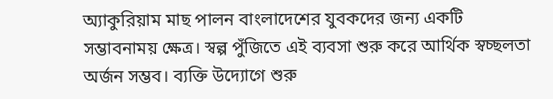অ্যাকুরিয়াম মাছ পালন বাংলাদেশের যুবকদের জন্য একটি সম্ভাবনাময় ক্ষেত্র। স্বল্প পুঁজিতে এই ব্যবসা শুরু করে আর্থিক স্বচ্ছলতা অর্জন সম্ভব। ব্যক্তি উদ্যোগে শুরু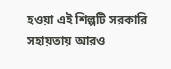হওয়া এই শিল্পটি সরকারি সহায়তায় আরও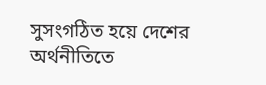সুসংগঠিত হয়ে দেশের অর্থনীতিতে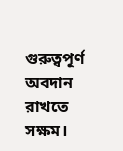গুরুত্বপূর্ণ অবদান রাখতে সক্ষম।